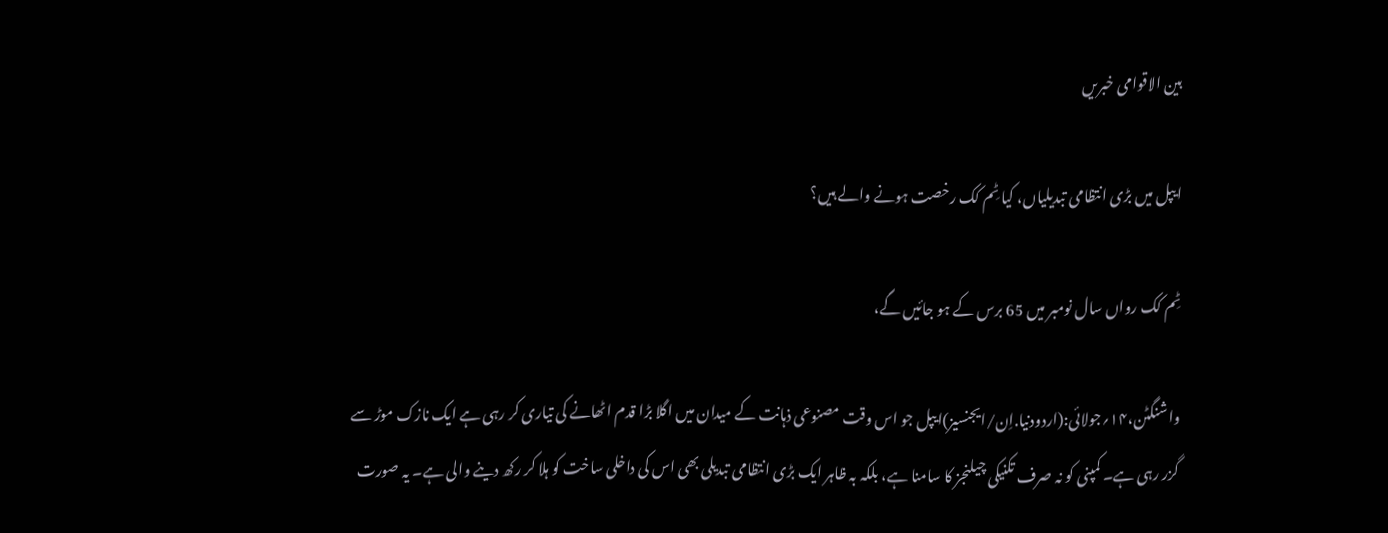بین الاقوامی خبریں

ایپل میں بڑی انتظامی تبدیلیاں، کیا ٹِم کک رخصت ہونے والے ہیں؟

ٹِم کک رواں سال نومبر میں 65 برس کے ہو جائیں گے،

واشنگٹن،۱۴؍جولائی:(اردودنیا.اِن/ایجنسیز)ایپل جو اس وقت مصنوعی ذہانت کے میدان میں اگلا بڑا قدم اٹھانے کی تیاری کر رہی ہے ایک نازک موڑ سے گزر رہی ہے۔ کمپنی کو نہ صرف تکنیکی چیلنجز کا سامنا ہے، بلکہ بہ ظاہر ایک بڑی انتظامی تبدیلی بھی اس کی داخلی ساخت کو ہلا کر رکھ دینے والی ہے۔ یہ صورت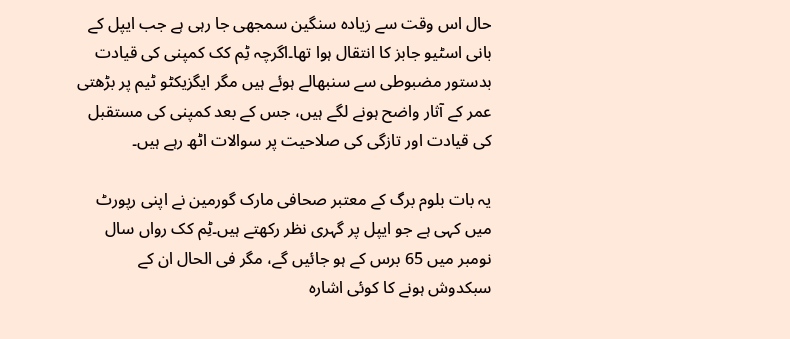حال اس وقت سے زیادہ سنگین سمجھی جا رہی ہے جب ایپل کے بانی اسٹیو جابز کا انتقال ہوا تھا۔اگرچہ ٹِم کک کمپنی کی قیادت بدستور مضبوطی سے سنبھالے ہوئے ہیں مگر ایگزیکٹو ٹیم پر بڑھتی عمر کے آثار واضح ہونے لگے ہیں، جس کے بعد کمپنی کی مستقبل کی قیادت اور تازگی کی صلاحیت پر سوالات اٹھ رہے ہیں۔

یہ بات بلوم برگ کے معتبر صحافی مارک گورمین نے اپنی رپورٹ میں کہی ہے جو ایپل پر گہری نظر رکھتے ہیں۔ٹِم کک رواں سال نومبر میں 65 برس کے ہو جائیں گے، مگر فی الحال ان کے سبکدوش ہونے کا کوئی اشارہ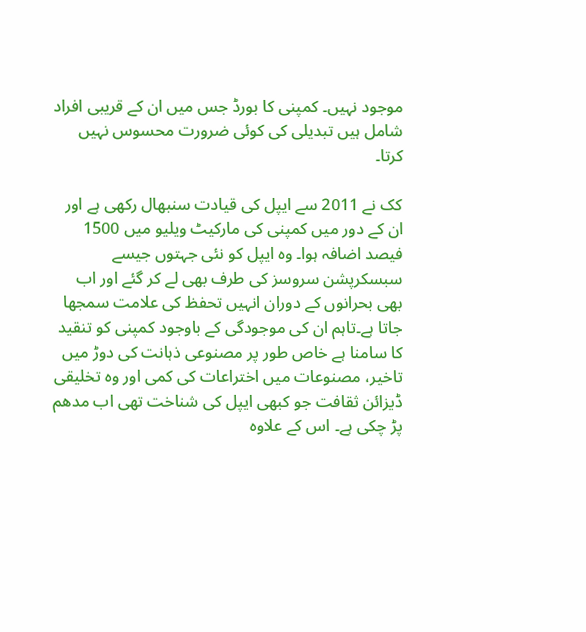موجود نہیں۔ کمپنی کا بورڈ جس میں ان کے قریبی افراد شامل ہیں تبدیلی کی کوئی ضرورت محسوس نہیں کرتا۔

کک نے 2011 سے ایپل کی قیادت سنبھال رکھی ہے اور ان کے دور میں کمپنی کی مارکیٹ ویلیو میں 1500 فیصد اضافہ ہوا۔ وہ ایپل کو نئی جہتوں جیسے سبسکرپشن سروسز کی طرف بھی لے کر گئے اور اب بھی بحرانوں کے دوران انہیں تحفظ کی علامت سمجھا جاتا ہے۔تاہم ان کی موجودگی کے باوجود کمپنی کو تنقید کا سامنا ہے خاص طور پر مصنوعی ذہانت کی دوڑ میں تاخیر، مصنوعات میں اختراعات کی کمی اور وہ تخلیقی ڈیزائن ثقافت جو کبھی ایپل کی شناخت تھی اب مدھم پڑ چکی ہے۔ اس کے علاوہ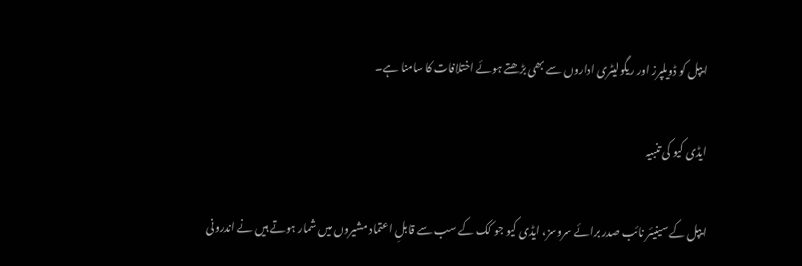ایپل کو ڈویلپرز اور ریگولیٹری اداروں سے بھی بڑھتے ہوئے اختلافات کا سامنا ہے۔

ایڈی کیو کی تنبیہ

ایپل کے سینیئر نائب صدر برائے سروسز، ایڈی کیو جو کک کے سب سے قابلِ اعتماد مشیروں میں شمار ہوتے ہیں نے اندرونی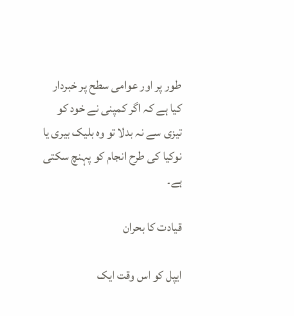طور پر اور عوامی سطح پر خبردار کیا ہے کہ اگر کمپنی نے خود کو تیزی سے نہ بدلا تو وہ بلیک بیری یا نوکیا کی طرح انجام کو پہنچ سکتی ہے۔

قیادت کا بحران

ایپل کو اس وقت ایک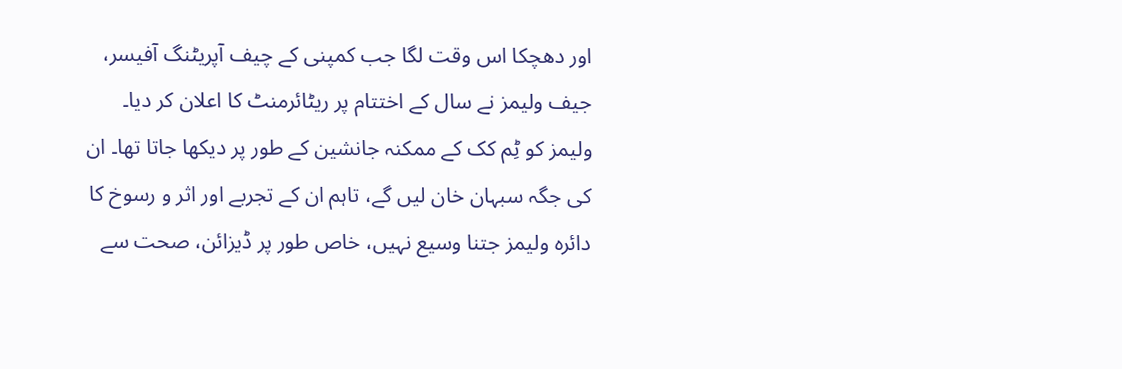اور دھچکا اس وقت لگا جب کمپنی کے چیف آپریٹنگ آفیسر، جیف ولیمز نے سال کے اختتام پر ریٹائرمنٹ کا اعلان کر دیا۔ ولیمز کو ٹِم کک کے ممکنہ جانشین کے طور پر دیکھا جاتا تھا۔ ان کی جگہ سبہان خان لیں گے، تاہم ان کے تجربے اور اثر و رسوخ کا دائرہ ولیمز جتنا وسیع نہیں، خاص طور پر ڈیزائن، صحت سے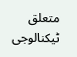متعلق ٹیکنالوجی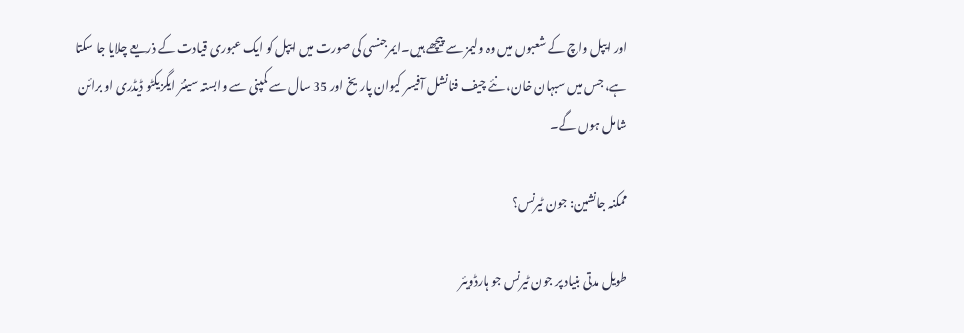اور ایپل واچ کے شعبوں میں وہ ولیمز سے پیچھے ہیں۔ایمرجنسی کی صورت میں ایپل کو ایک عبوری قیادت کے ذریعے چلایا جا سکتا ہے، جس میں سبہان خان، نئے چیف فنانشل آفیسر کیوان پاریخ اور 35 سال سے کمپنی سے وابستہ سینئر ایگزیکٹو ڈیڈری او برائن شامل ہوں گے۔

ممکنہ جانشین: جون ٹیرنس؟

طویل مدتی بنیاد پر جون ٹیرنس جو ہارڈویئر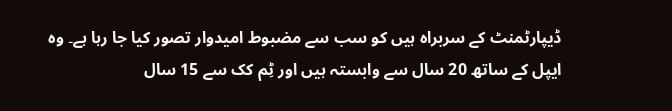ڈیپارٹمنٹ کے سربراہ ہیں کو سب سے مضبوط امیدوار تصور کیا جا رہا ہے۔ وہ ایپل کے ساتھ 20 سال سے وابستہ ہیں اور ٹِم کک سے 15 سال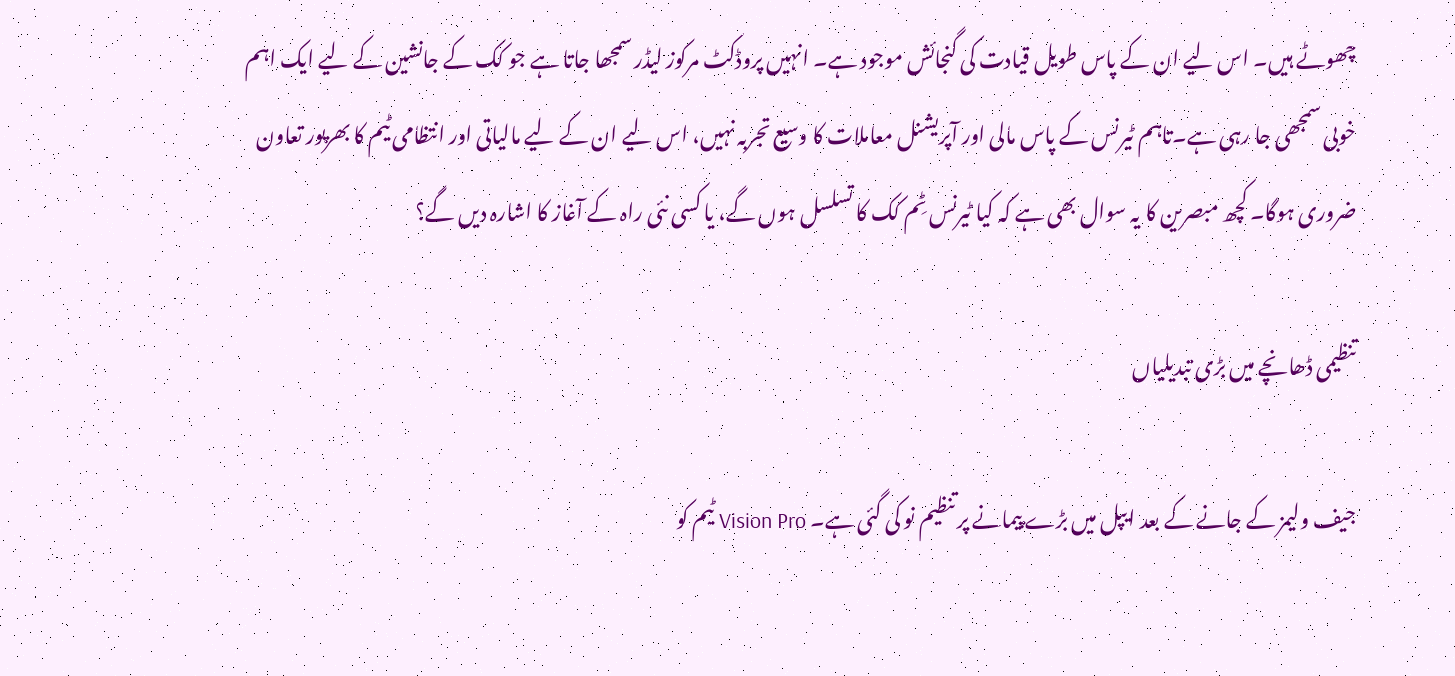چھوٹے ہیں۔ اس لیے ان کے پاس طویل قیادت کی گنجائش موجود ہے۔ انہیں پروڈکٹ مرکوز لیڈر سمجھا جاتا ہے جو کک کے جانشین کے لیے ایک اہم خوبی سمجھی جا رہی ہے۔تاہم ٹیرنس کے پاس مالی اور آپریشنل معاملات کا وسیع تجربہ نہیں، اس لیے ان کے لیے مالیاتی اور انتظامی ٹیم کا بھرپور تعاون ضروری ہوگا۔ کچھ مبصرین کا یہ سوال بھی ہے کہ کیا ٹیرنس ٹِم کک کا تسلسل ہوں گے، یا کسی نئی راہ کے آغاز کا اشارہ دیں گے؟

تنظیمی ڈھانچے میں بڑی تبدیلیاں

جیف ولیمز کے جانے کے بعد ایپل میں بڑے پیمانے پر تنظیم نو کی گئی ہے۔ Vision Pro ٹیم کو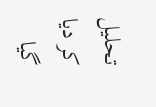تحلیل کر دیا گیا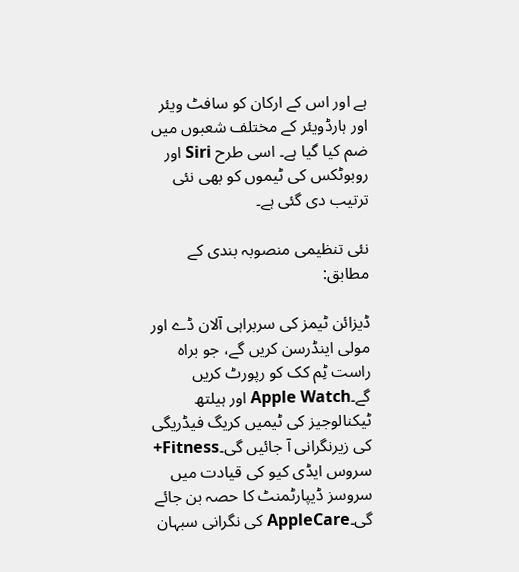ہے اور اس کے ارکان کو سافٹ ویئر اور ہارڈویئر کے مختلف شعبوں میں ضم کیا گیا ہے۔ اسی طرح Siri اور روبوٹکس کی ٹیموں کو بھی نئی ترتیب دی گئی ہے۔

نئی تنظیمی منصوبہ بندی کے مطابق:

ڈیزائن ٹیمز کی سربراہی آلان ڈے اور مولی اینڈرسن کریں گے، جو براہ راست ٹِم کک کو رپورٹ کریں گے۔Apple Watch اور ہیلتھ ٹیکنالوجیز کی ٹیمیں کریگ فیڈریگی کی زیرنگرانی آ جائیں گی۔Fitness+ سروس ایڈی کیو کی قیادت میں سروسز ڈیپارٹمنٹ کا حصہ بن جائے گی۔AppleCare کی نگرانی سبہان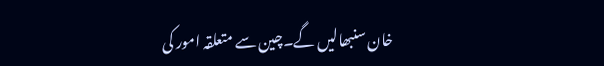خان سنبھالیں گے۔چین سے متعلقہ امور کی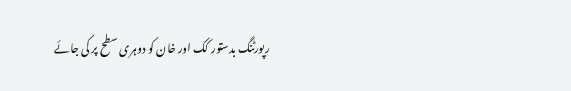رپورٹنگ بدستور کک اور خان کو دوہری سطح پر کی جائے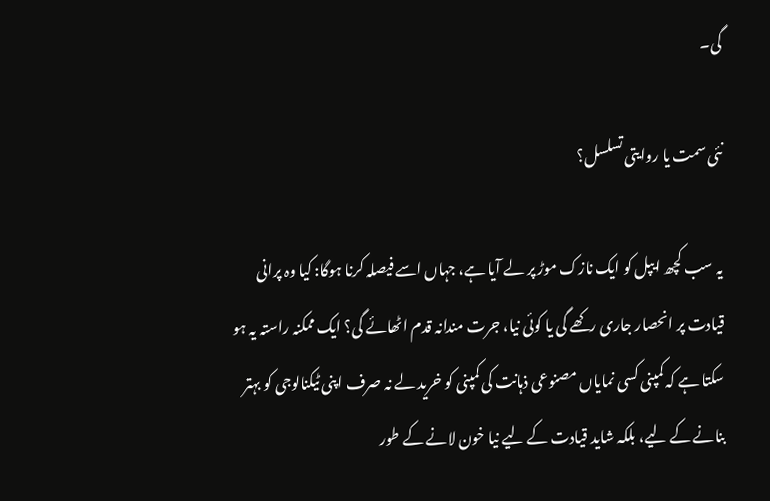گی۔

نئی سمت یا روایتی تسلسل؟

یہ سب کچھ ایپل کو ایک نازک موڑ پر لے آیا ہے، جہاں اسے فیصلہ کرنا ہوگا: کیا وہ پرانی قیادت پر انحصار جاری رکھے گی یا کوئی نیا، جرت مندانہ قدم اٹھائے گی؟ ایک ممکنہ راستہ یہ ہو سکتا ہے کہ کمپنی کسی نمایاں مصنوعی ذہانت کی کمپنی کو خرید لے نہ صرف اپنی ٹیکنالوجی کو بہتر بنانے کے لیے، بلکہ شاید قیادت کے لیے نیا خون لانے کے طور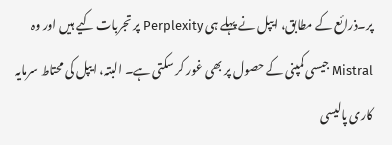پر۔ذرائع کے مطابق، ایپل نے پہلے ہی Perplexity پر تجربات کیے ہیں اور وہ Mistral جیسی کمپنی کے حصول پر بھی غور کر سکتی ہے۔ البتہ، ایپل کی محتاط سرمایہ کاری پالیسی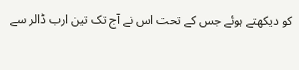کو دیکھتے ہوئے جس کے تحت اس نے آج تک تین ارب ڈالر سے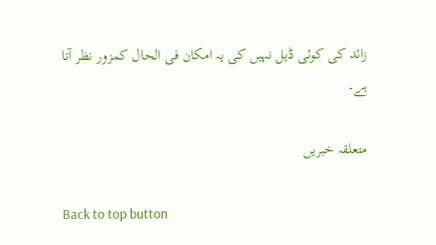زائد کی کوئی ڈیل نہیں کی یہ امکان فی الحال کمزور نظر آتا ہے۔

متعلقہ خبریں

Back to top button